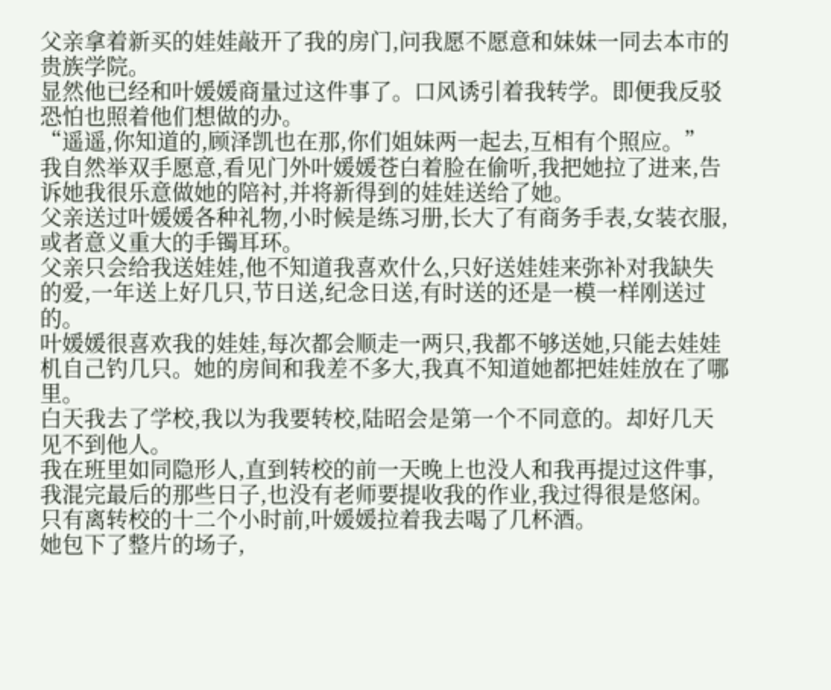父亲拿着新买的娃娃敲开了我的房门,问我愿不愿意和妹妹一同去本市的贵族学院。
显然他已经和叶媛媛商量过这件事了。口风诱引着我转学。即便我反驳恐怕也照着他们想做的办。
“遥遥,你知道的,顾泽凯也在那,你们姐妹两一起去,互相有个照应。”
我自然举双手愿意,看见门外叶媛媛苍白着脸在偷听,我把她拉了进来,告诉她我很乐意做她的陪衬,并将新得到的娃娃送给了她。
父亲送过叶媛媛各种礼物,小时候是练习册,长大了有商务手表,女装衣服,或者意义重大的手镯耳环。
父亲只会给我送娃娃,他不知道我喜欢什么,只好送娃娃来弥补对我缺失的爱,一年送上好几只,节日送,纪念日送,有时送的还是一模一样刚送过的。
叶媛媛很喜欢我的娃娃,每次都会顺走一两只,我都不够送她,只能去娃娃机自己钓几只。她的房间和我差不多大,我真不知道她都把娃娃放在了哪里。
白天我去了学校,我以为我要转校,陆昭会是第一个不同意的。却好几天见不到他人。
我在班里如同隐形人,直到转校的前一天晚上也没人和我再提过这件事,我混完最后的那些日子,也没有老师要提收我的作业,我过得很是悠闲。只有离转校的十二个小时前,叶媛媛拉着我去喝了几杯酒。
她包下了整片的场子,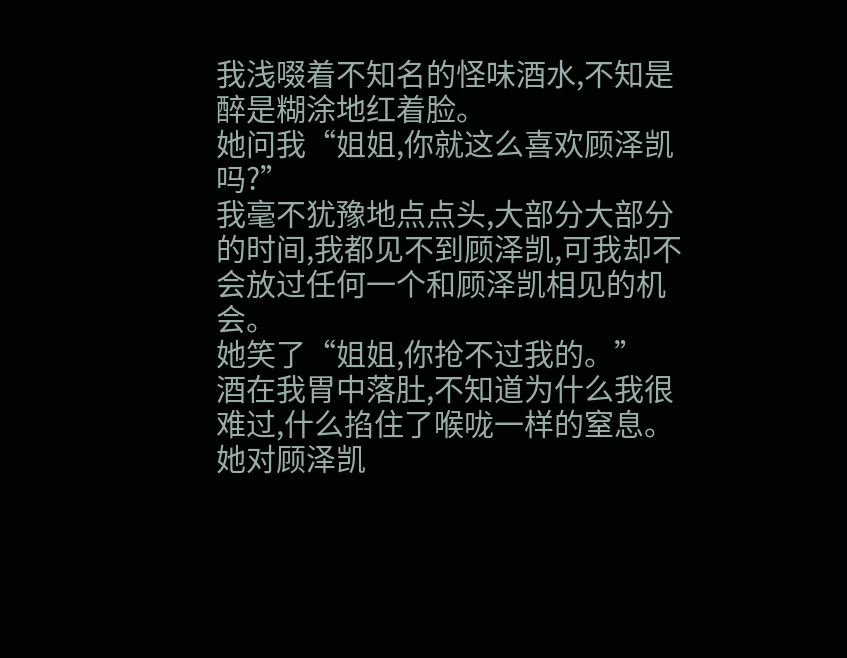我浅啜着不知名的怪味酒水,不知是醉是糊涂地红着脸。
她问我“姐姐,你就这么喜欢顾泽凯吗?”
我毫不犹豫地点点头,大部分大部分的时间,我都见不到顾泽凯,可我却不会放过任何一个和顾泽凯相见的机会。
她笑了“姐姐,你抢不过我的。”
酒在我胃中落肚,不知道为什么我很难过,什么掐住了喉咙一样的窒息。
她对顾泽凯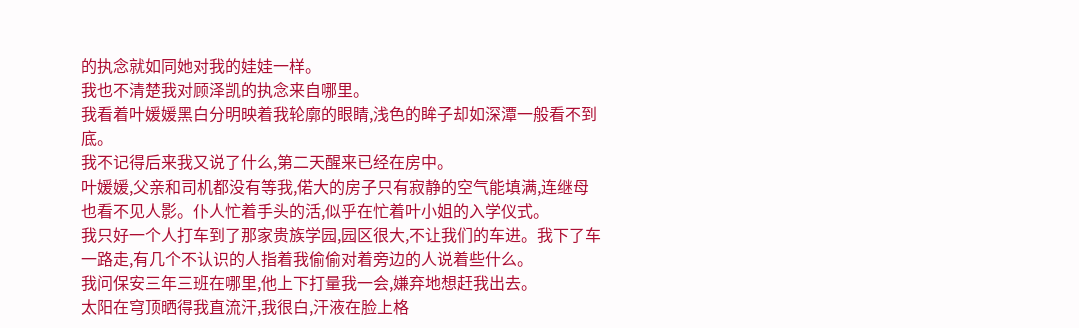的执念就如同她对我的娃娃一样。
我也不清楚我对顾泽凯的执念来自哪里。
我看着叶媛媛黑白分明映着我轮廓的眼睛,浅色的眸子却如深潭一般看不到底。
我不记得后来我又说了什么,第二天醒来已经在房中。
叶媛媛,父亲和司机都没有等我,偌大的房子只有寂静的空气能填满,连继母也看不见人影。仆人忙着手头的活,似乎在忙着叶小姐的入学仪式。
我只好一个人打车到了那家贵族学园,园区很大,不让我们的车进。我下了车一路走,有几个不认识的人指着我偷偷对着旁边的人说着些什么。
我问保安三年三班在哪里,他上下打量我一会,嫌弃地想赶我出去。
太阳在穹顶晒得我直流汗,我很白,汗液在脸上格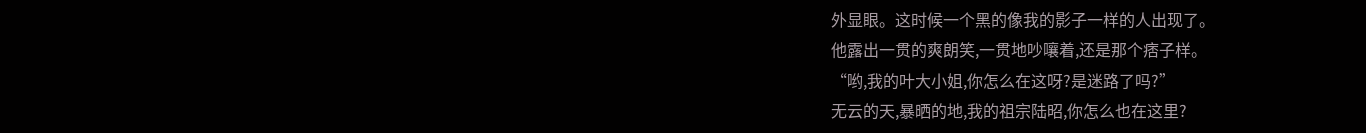外显眼。这时候一个黑的像我的影子一样的人出现了。
他露出一贯的爽朗笑,一贯地吵嚷着,还是那个痞子样。
“哟,我的叶大小姐,你怎么在这呀?是迷路了吗?”
无云的天,暴晒的地,我的祖宗陆昭,你怎么也在这里?